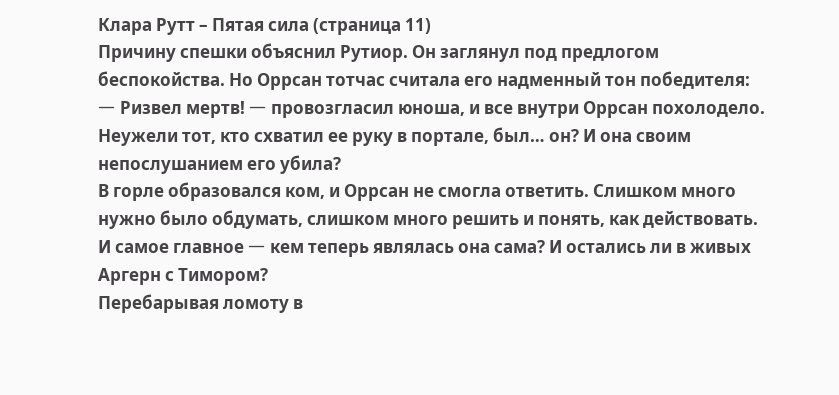Клара Рутт – Пятая сила (страница 11)
Причину спешки объяснил Рутиор. Он заглянул под предлогом беспокойства. Но Оррсан тотчас считала его надменный тон победителя:
一 Ризвел мертв! 一 провозгласил юноша, и все внутри Оррсан похолодело. Неужели тот, кто схватил ее руку в портале, был… он? И она своим непослушанием его убила?
В горле образовался ком, и Оррсан не смогла ответить. Слишком много нужно было обдумать, слишком много решить и понять, как действовать. И самое главное 一 кем теперь являлась она сама? И остались ли в живых Аргерн с Тимором?
Перебарывая ломоту в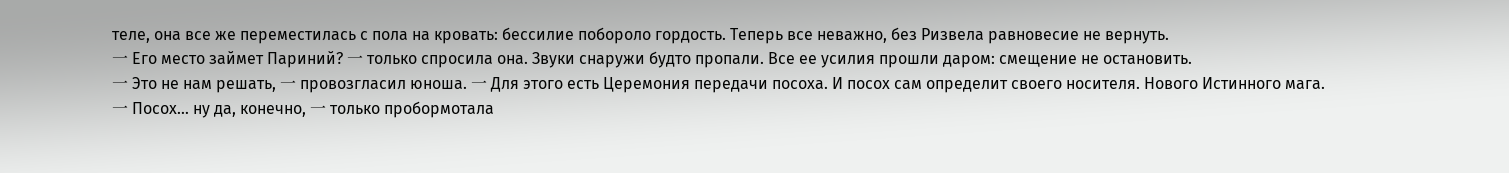теле, она все же переместилась с пола на кровать: бессилие побороло гордость. Теперь все неважно, без Ризвела равновесие не вернуть.
一 Его место займет Париний? 一 только спросила она. Звуки снаружи будто пропали. Все ее усилия прошли даром: смещение не остановить.
一 Это не нам решать, 一 провозгласил юноша. 一 Для этого есть Церемония передачи посоха. И посох сам определит своего носителя. Нового Истинного мага.
一 Посох… ну да, конечно, 一 только пробормотала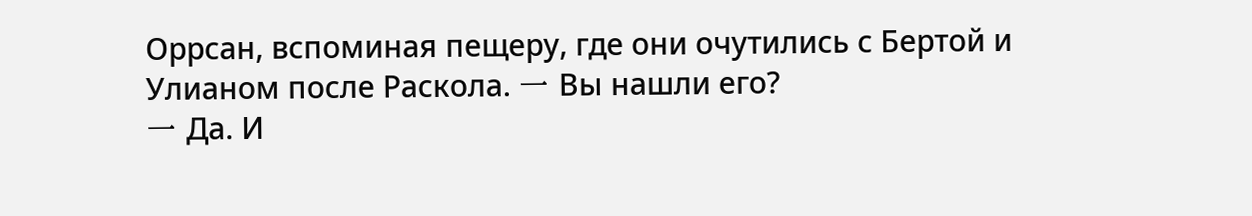Оррсан, вспоминая пещеру, где они очутились с Бертой и Улианом после Раскола. 一 Вы нашли его?
一 Да. И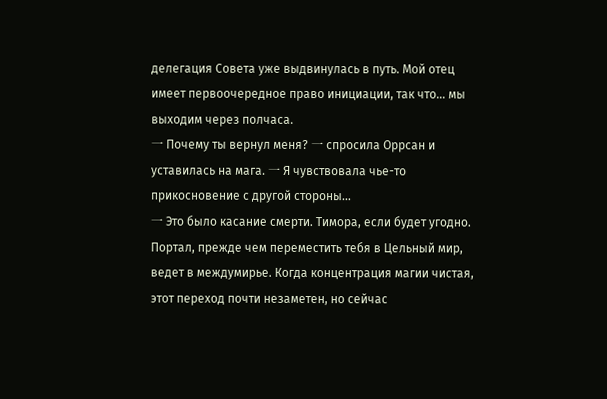делегация Совета уже выдвинулась в путь. Мой отец имеет первоочередное право инициации, так что… мы выходим через полчаса.
一 Почему ты вернул меня? 一 спросила Оррсан и уставилась на мага. 一 Я чувствовала чье-то прикосновение с другой стороны…
一 Это было касание смерти. Тимора, если будет угодно. Портал, прежде чем переместить тебя в Цельный мир, ведет в междумирье. Когда концентрация магии чистая, этот переход почти незаметен, но сейчас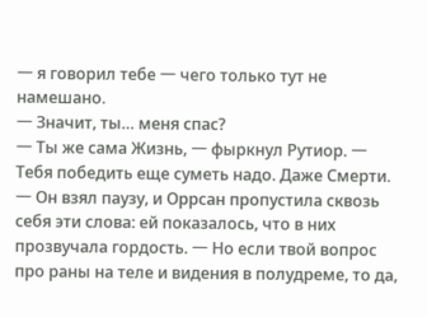一 я говорил тебе 一 чего только тут не намешано.
一 Значит, ты… меня спас?
一 Ты же сама Жизнь, 一 фыркнул Рутиор. 一 Тебя победить еще суметь надо. Даже Смерти. 一 Он взял паузу, и Оррсан пропустила сквозь себя эти слова: ей показалось, что в них прозвучала гордость. 一 Но если твой вопрос про раны на теле и видения в полудреме, то да,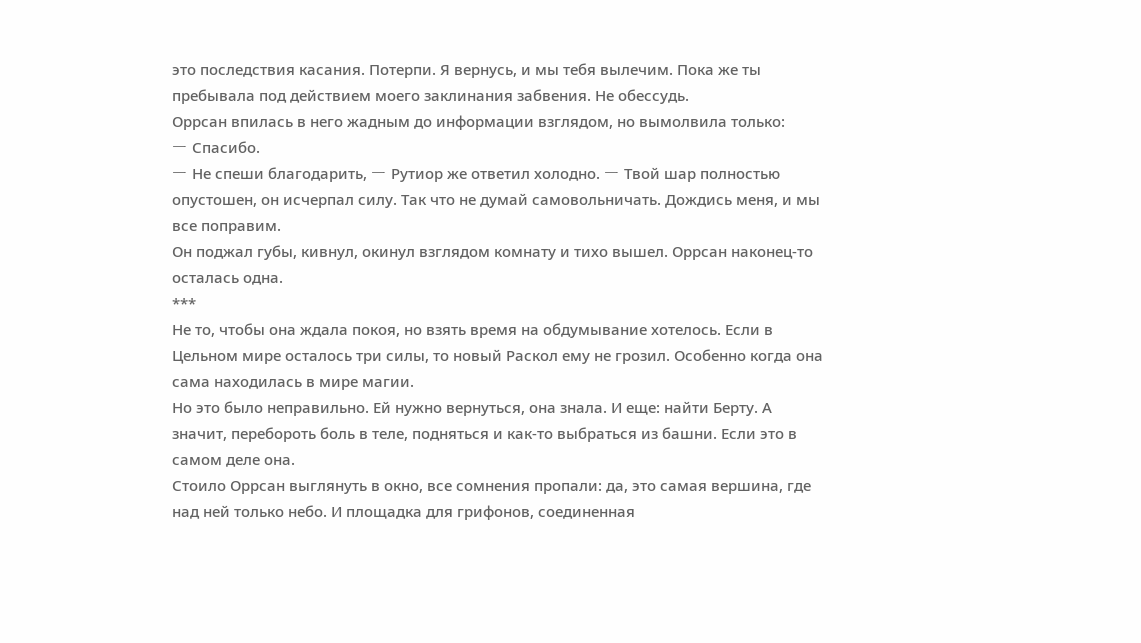это последствия касания. Потерпи. Я вернусь, и мы тебя вылечим. Пока же ты пребывала под действием моего заклинания забвения. Не обессудь.
Оррсан впилась в него жадным до информации взглядом, но вымолвила только:
一 Спасибо.
一 Не спеши благодарить, 一 Рутиор же ответил холодно. 一 Твой шар полностью опустошен, он исчерпал силу. Так что не думай самовольничать. Дождись меня, и мы все поправим.
Он поджал губы, кивнул, окинул взглядом комнату и тихо вышел. Оррсан наконец-то осталась одна.
***
Не то, чтобы она ждала покоя, но взять время на обдумывание хотелось. Если в Цельном мире осталось три силы, то новый Раскол ему не грозил. Особенно когда она сама находилась в мире магии.
Но это было неправильно. Ей нужно вернуться, она знала. И еще: найти Берту. А значит, перебороть боль в теле, подняться и как-то выбраться из башни. Если это в самом деле она.
Стоило Оррсан выглянуть в окно, все сомнения пропали: да, это самая вершина, где над ней только небо. И площадка для грифонов, соединенная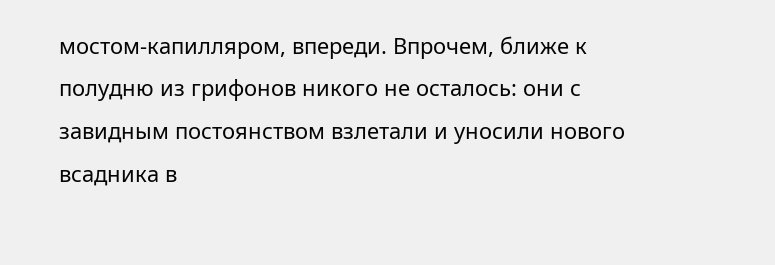мостом-капилляром, впереди. Впрочем, ближе к полудню из грифонов никого не осталось: они с завидным постоянством взлетали и уносили нового всадника в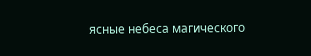ясные небеса магического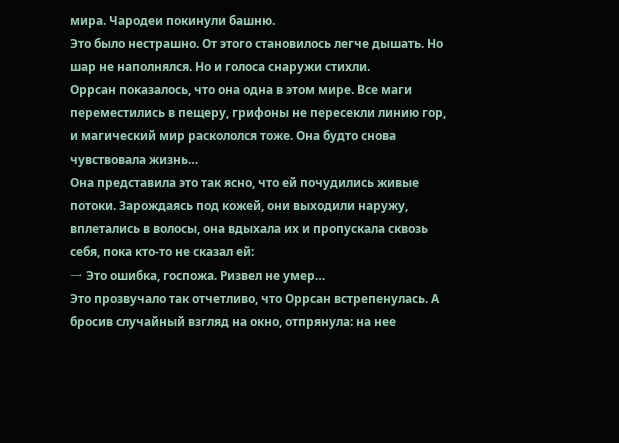мира. Чародеи покинули башню.
Это было нестрашно. От этого становилось легче дышать. Но шар не наполнялся. Но и голоса снаружи стихли.
Оррсан показалось, что она одна в этом мире. Все маги переместились в пещеру, грифоны не пересекли линию гор, и магический мир раскололся тоже. Она будто снова чувствовала жизнь…
Она представила это так ясно, что ей почудились живые потоки. Зарождаясь под кожей, они выходили наружу, вплетались в волосы, она вдыхала их и пропускала сквозь себя, пока кто-то не сказал ей:
一 Это ошибка, госпожа. Ризвел не умер…
Это прозвучало так отчетливо, что Оррсан встрепенулась. А бросив случайный взгляд на окно, отпрянула: на нее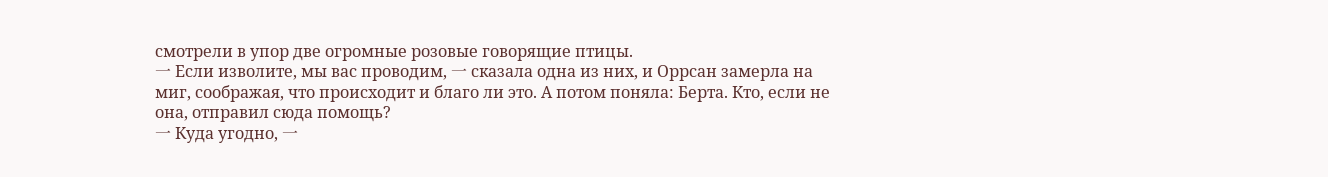смотрели в упор две огромные розовые говорящие птицы.
一 Если изволите, мы вас проводим, 一 сказала одна из них, и Оррсан замерла на миг, соображая, что происходит и благо ли это. А потом поняла: Берта. Кто, если не она, отправил сюда помощь?
一 Куда угодно, 一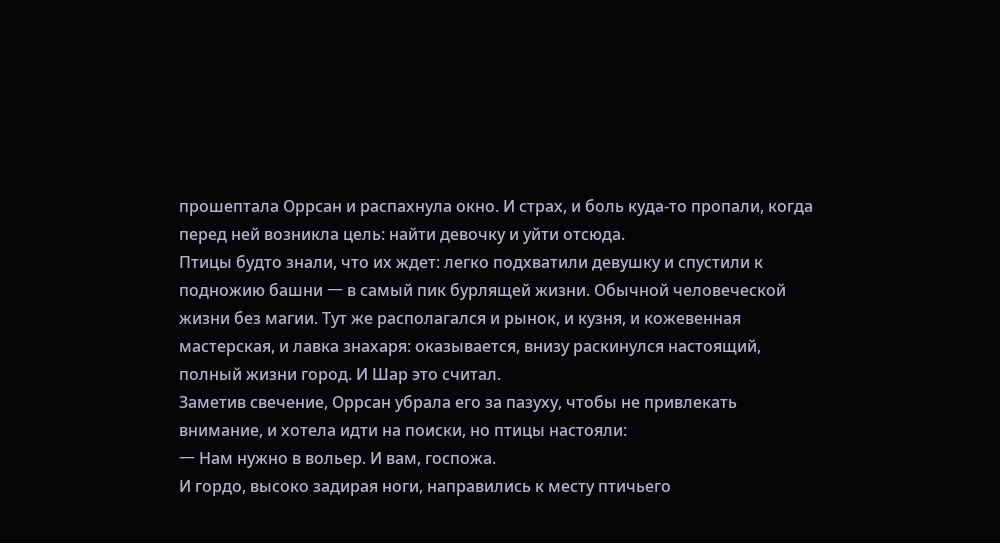прошептала Оррсан и распахнула окно. И страх, и боль куда-то пропали, когда перед ней возникла цель: найти девочку и уйти отсюда.
Птицы будто знали, что их ждет: легко подхватили девушку и спустили к подножию башни 一 в самый пик бурлящей жизни. Обычной человеческой жизни без магии. Тут же располагался и рынок, и кузня, и кожевенная мастерская, и лавка знахаря: оказывается, внизу раскинулся настоящий, полный жизни город. И Шар это считал.
Заметив свечение, Оррсан убрала его за пазуху, чтобы не привлекать внимание, и хотела идти на поиски, но птицы настояли:
一 Нам нужно в вольер. И вам, госпожа.
И гордо, высоко задирая ноги, направились к месту птичьего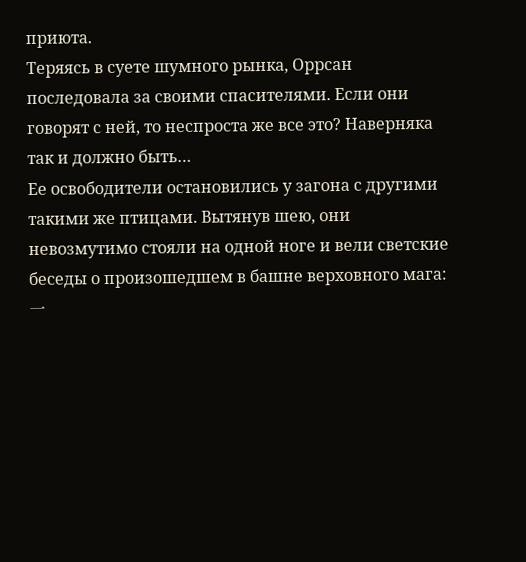приюта.
Теряясь в суете шумного рынка, Оррсан последовала за своими спасителями. Если они говорят с ней, то неспроста же все это? Наверняка так и должно быть…
Ее освободители остановились у загона с другими такими же птицами. Вытянув шею, они невозмутимо стояли на одной ноге и вели светские беседы о произошедшем в башне верховного мага:
一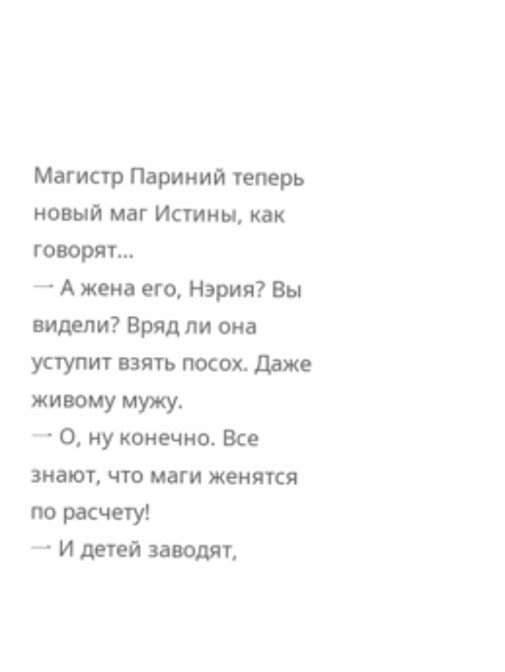Магистр Париний теперь новый маг Истины, как говорят…
一 А жена его, Нэрия? Вы видели? Вряд ли она уступит взять посох. Даже живому мужу.
一 О, ну конечно. Все знают, что маги женятся по расчету!
一 И детей заводят,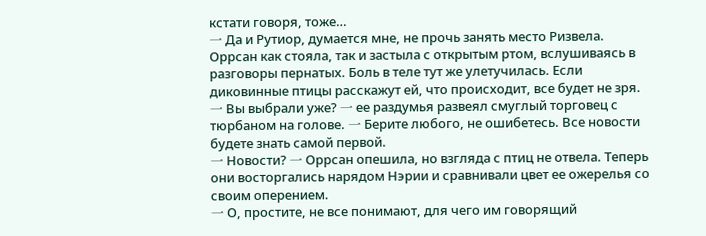кстати говоря, тоже…
一 Да и Рутиор, думается мне, не прочь занять место Ризвела.
Оррсан как стояла, так и застыла с открытым ртом, вслушиваясь в разговоры пернатых. Боль в теле тут же улетучилась. Если диковинные птицы расскажут ей, что происходит, все будет не зря.
一 Вы выбрали уже? 一 ее раздумья развеял смуглый торговец с тюрбаном на голове. 一 Берите любого, не ошибетесь. Все новости будете знать самой первой.
一 Новости? 一 Оррсан опешила, но взгляда с птиц не отвела. Теперь они восторгались нарядом Нэрии и сравнивали цвет ее ожерелья со своим оперением.
一 О, простите, не все понимают, для чего им говорящий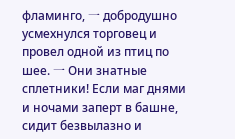фламинго, 一 добродушно усмехнулся торговец и провел одной из птиц по шее. 一 Они знатные сплетники! Если маг днями и ночами заперт в башне, сидит безвылазно и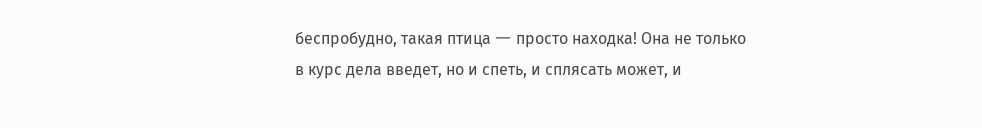беспробудно, такая птица 一 просто находка! Она не только в курс дела введет, но и спеть, и сплясать может, и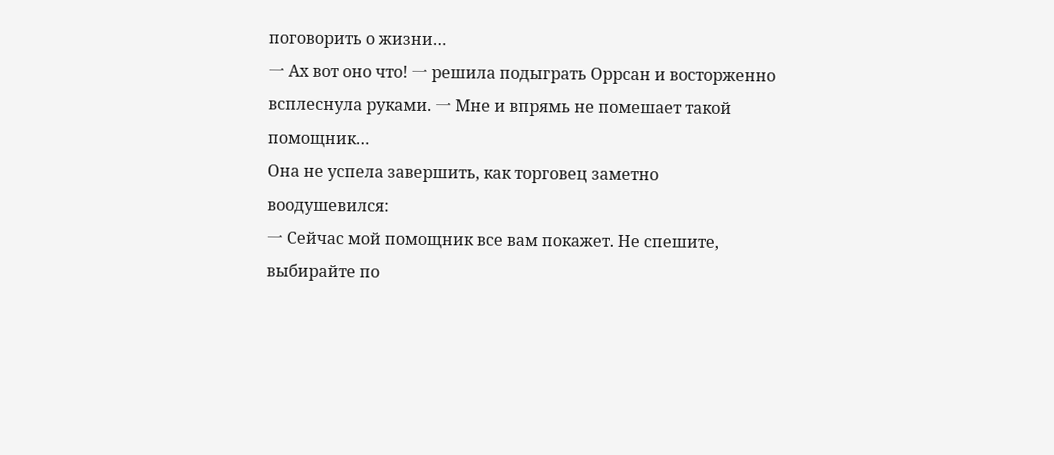поговорить о жизни…
一 Ах вот оно что! 一 решила подыграть Оррсан и восторженно всплеснула руками. 一 Мне и впрямь не помешает такой помощник…
Она не успела завершить, как торговец заметно воодушевился:
一 Сейчас мой помощник все вам покажет. Не спешите, выбирайте по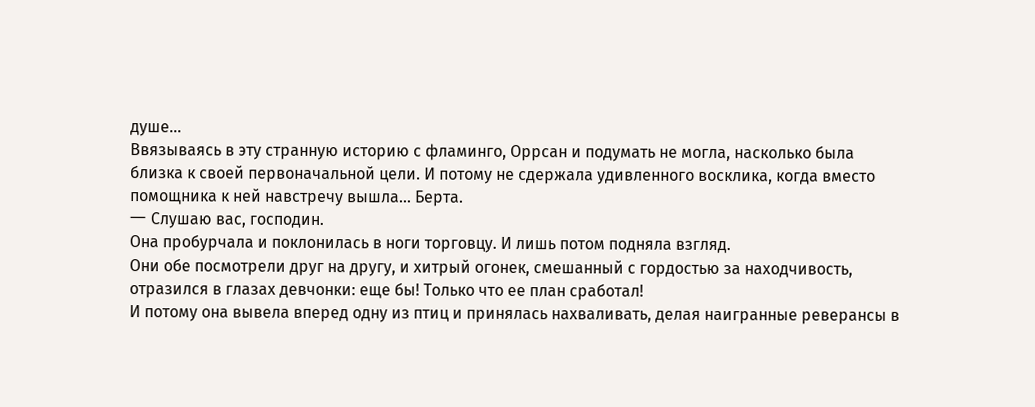душе…
Ввязываясь в эту странную историю с фламинго, Оррсан и подумать не могла, насколько была близка к своей первоначальной цели. И потому не сдержала удивленного восклика, когда вместо помощника к ней навстречу вышла… Берта.
一 Слушаю вас, господин.
Она пробурчала и поклонилась в ноги торговцу. И лишь потом подняла взгляд.
Они обе посмотрели друг на другу, и хитрый огонек, смешанный с гордостью за находчивость, отразился в глазах девчонки: еще бы! Только что ее план сработал!
И потому она вывела вперед одну из птиц и принялась нахваливать, делая наигранные реверансы в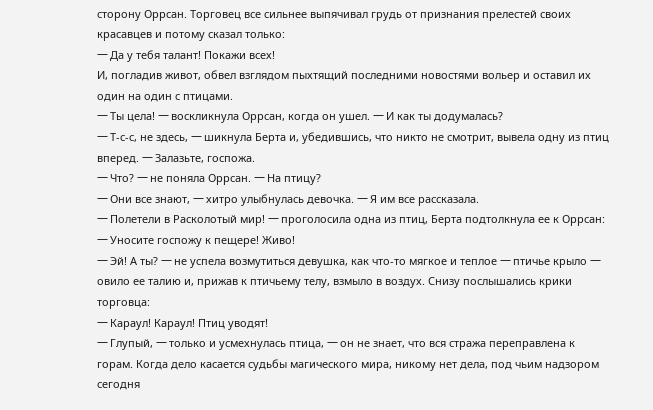сторону Оррсан. Торговец все сильнее выпячивал грудь от признания прелестей своих красавцев и потому сказал только:
一 Да у тебя талант! Покажи всех!
И, погладив живот, обвел взглядом пыхтящий последними новостями вольер и оставил их один на один с птицами.
一 Ты цела! 一 воскликнула Оррсан, когда он ушел. 一 И как ты додумалась?
一 Т-с-с, не здесь, 一 шикнула Берта и, убедившись, что никто не смотрит, вывела одну из птиц вперед. 一 Залазьте, госпожа.
一 Что? 一 не поняла Оррсан. 一 На птицу?
一 Они все знают, 一 хитро улыбнулась девочка. 一 Я им все рассказала.
一 Полетели в Расколотый мир! 一 проголосила одна из птиц, Берта подтолкнула ее к Оррсан:
一 Уносите госпожу к пещере! Живо!
一 Эй! А ты? 一 не успела возмутиться девушка, как что-то мягкое и теплое 一 птичье крыло 一 овило ее талию и, прижав к птичьему телу, взмыло в воздух. Снизу послышались крики торговца:
一 Караул! Караул! Птиц уводят!
一 Глупый, 一 только и усмехнулась птица, 一 он не знает, что вся стража переправлена к горам. Когда дело касается судьбы магического мира, никому нет дела, под чьим надзором сегодня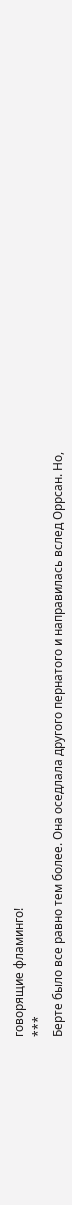говорящие фламинго!
***
Берте было все равно тем более. Она оседлала другого пернатого и направилась вслед Оррсан. Но,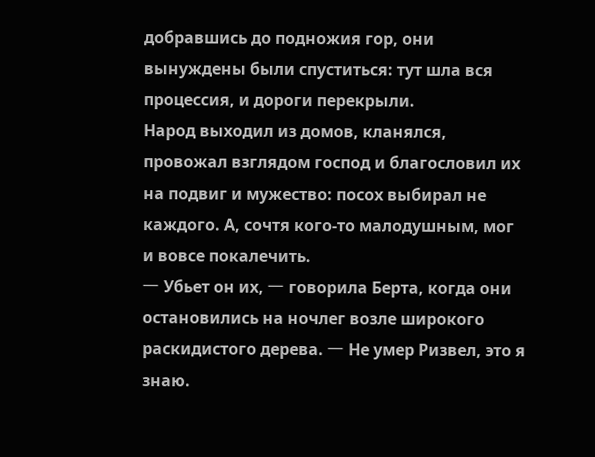добравшись до подножия гор, они вынуждены были спуститься: тут шла вся процессия, и дороги перекрыли.
Народ выходил из домов, кланялся, провожал взглядом господ и благословил их на подвиг и мужество: посох выбирал не каждого. А, сочтя кого-то малодушным, мог и вовсе покалечить.
一 Убьет он их, 一 говорила Берта, когда они остановились на ночлег возле широкого раскидистого дерева. 一 Не умер Ризвел, это я знаю.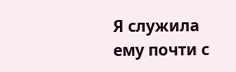Я служила ему почти с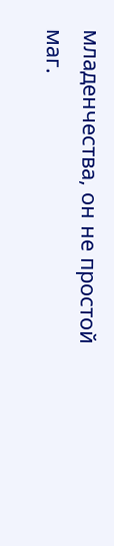младенчества, он не простой маг.